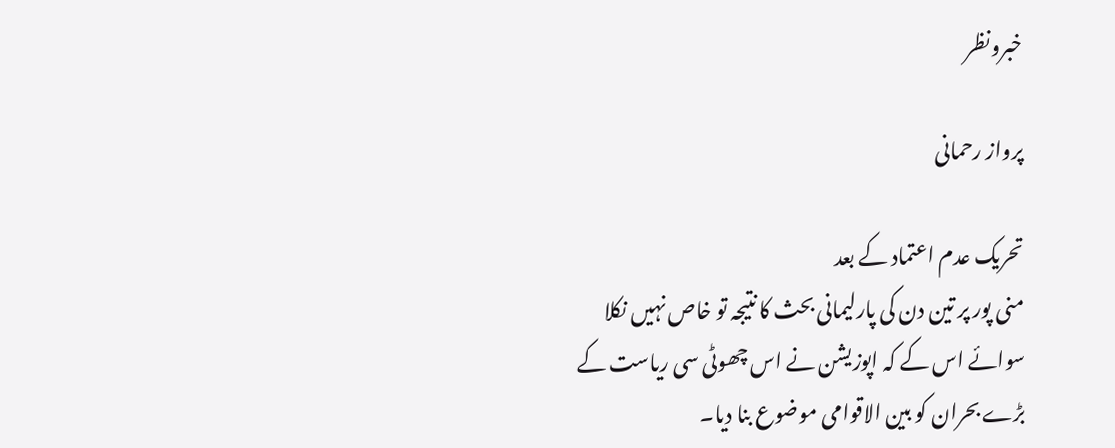خبرونظر

پرواز رحمانی

تحریک عدم اعتماد کے بعد
منی پور پر تین دن کی پارلیمانی بحث کا نتیجہ تو خاص نہیں نکلا سوائے اس کے کہ اپوزیشن نے اس چھوٹی سی ریاست کے بڑے بحران کو بین الاقوامی موضوع بنا دیا۔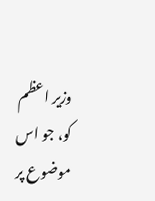وزیر اعظم کو، جو اس موضوع پر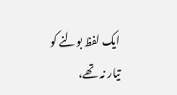ایک لفظ بولنے کو تیار نہ تھے،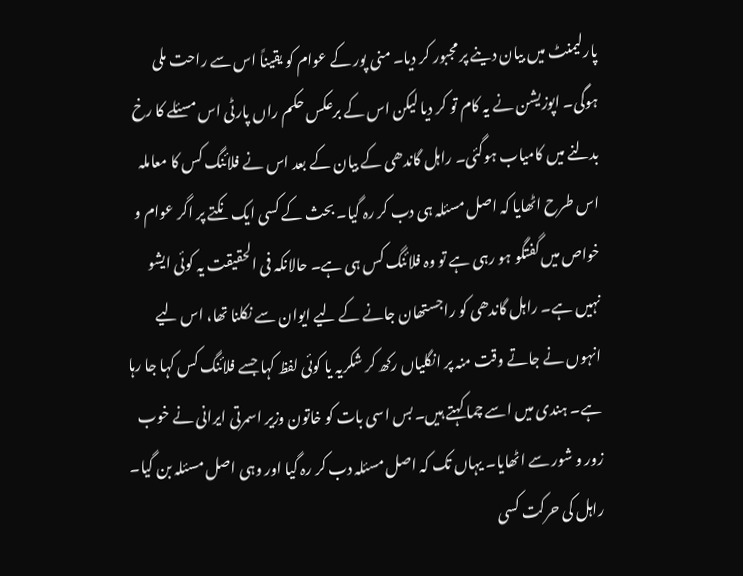پارلیمنٹ میں بیان دینے پر مجبور کر دیا۔ منی پور کے عوام کو یقیناً اس سے راحت ملی ہوگی۔ اپوزیشن نے یہ کام تو کر دیا لیکن اس کے برعکس حکم راں پارٹی اس مسئلے کا رخ بدلنے میں کامیاب ہوگئی۔ راہل گاندھی کے بیان کے بعد اس نے فلائنگ کس کا معاملہ اس طرح اٹھایا کہ اصل مسئلہ ہی دب کر رہ گیا۔ بحث کے کسی ایک نکتے پر اگر عوام و خواص میں گفتگو ہو رہی ہے تو وہ فلائنگ کس ہی ہے۔ حالانکہ فی الحقیقت یہ کوئی ایشو نہیں ہے۔ راہل گاندھی کو راجستھان جانے کے لیے ایوان سے نکلنا تھا، اس لیے انہوں نے جاتے وقت منہ پر انگلیاں رکھ کر شکریہ یا کوئی لفظ کہا جسے فلائنگ کس کہا جا رہا ہے۔ ہندی میں اسے چما کہتے ہیں۔ بس اسی بات کو خاتون وزیر اسمرتی ایرانی نے خوب زور و شور سے اٹھایا۔ یہاں تک کہ اصل مسئلہ دب کر رہ گیا اور وہی اصل مسئلہ بن گیا۔ راہل کی حرکت کسی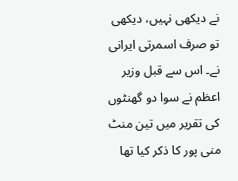نے دیکھی نہیں، دیکھی تو صرف اسمرتی ایرانی نے۔ اس سے قبل وزیر اعظم نے سوا دو گھنٹوں کی تقریر میں تین منٹ منی پور کا ذکر کیا تھا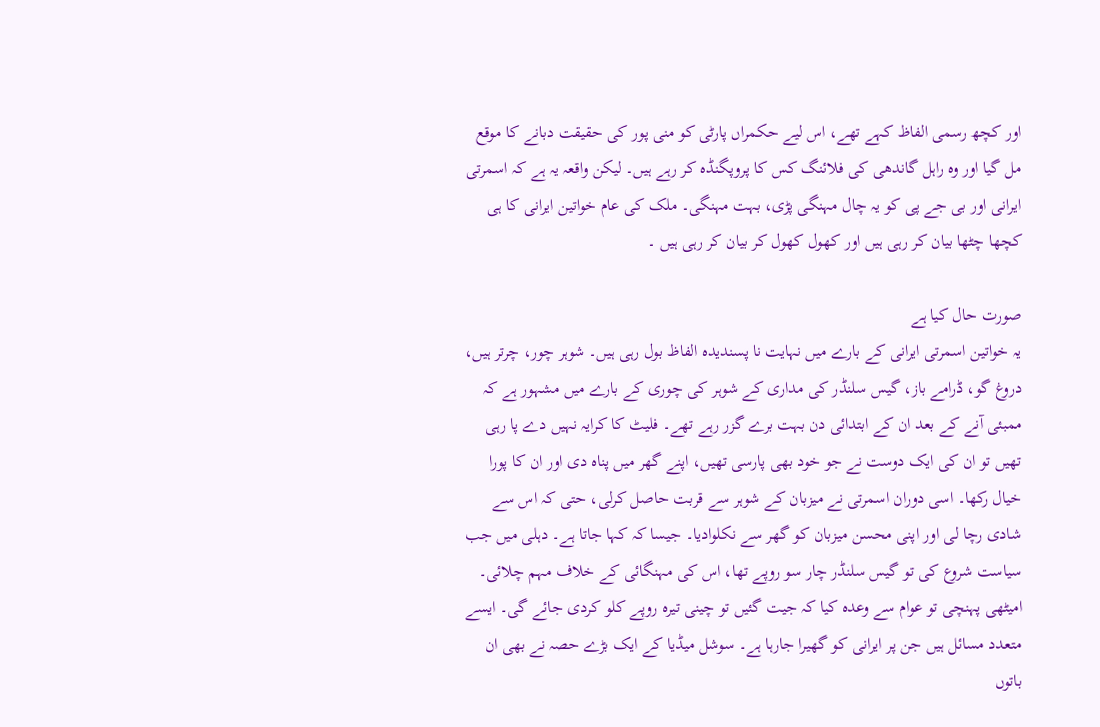اور کچھ رسمی الفاظ کہے تھے، اس لیے حکمراں پارٹی کو منی پور کی حقیقت دبانے کا موقع مل گیا اور وہ راہل گاندھی کی فلائنگ کس کا پروپگنڈہ کر رہے ہیں۔ لیکن واقعہ یہ ہے کہ اسمرتی ایرانی اور بی جے پی کو یہ چال مہنگی پڑی، بہت مہنگی۔ ملک کی عام خواتین ایرانی کا ہی کچھا چٹھا بیان کر رہی ہیں اور کھول کھول کر بیان کر رہی ہیں ۔

صورت حال کیا ہے
یہ خواتین اسمرتی ایرانی کے بارے میں نہایت نا پسندیدہ الفاظ بول رہی ہیں۔ شوہر چور، چرتر ہیں، دروغ گو، ڈرامے باز، گیس سلنڈر کی مداری کے شوہر کی چوری کے بارے میں مشہور ہے کہ ممبئی آنے کے بعد ان کے ابتدائی دن بہت برے گزر رہے تھے۔ فلیٹ کا کرایہ نہیں دے پا رہی تھیں تو ان کی ایک دوست نے جو خود بھی پارسی تھیں، اپنے گھر میں پناہ دی اور ان کا پورا خیال رکھا۔ اسی دوران اسمرتی نے میزبان کے شوہر سے قربت حاصل کرلی، حتی کہ اس سے شادی رچا لی اور اپنی محسن میزبان کو گھر سے نکلوادیا۔ جیسا کہ کہا جاتا ہے۔ دہلی میں جب سیاست شروع کی تو گیس سلنڈر چار سو روپے تھا، اس کی مہنگائی کے خلاف مہم چلائی۔ امیٹھی پہنچی تو عوام سے وعدہ کیا کہ جیت گئیں تو چینی تیرہ روپے کلو کردی جائے گی۔ ایسے متعدد مسائل ہیں جن پر ایرانی کو گھیرا جارہا ہے۔ سوشل میڈیا کے ایک بڑے حصہ نے بھی ان باتوں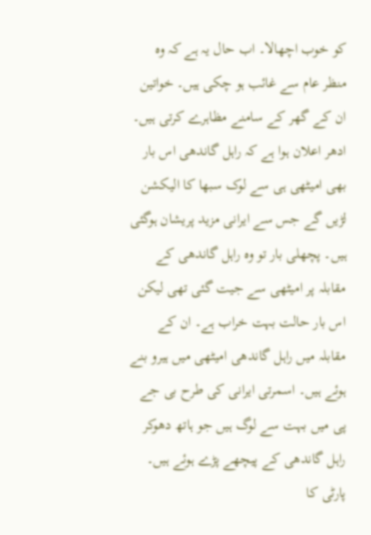کو خوب اچھالا۔ اب حال یہ ہے کہ وہ منظر عام سے غائب ہو چکی ہیں۔ خواتین ان کے گھر کے سامنے مظاہرے کرتی ہیں۔ ادھر اعلان ہوا ہے کہ راہل گاندھی اس بار بھی امیٹھی ہی سے لوک سبھا کا الیکشن لڑیں گے جس سے ایرانی مزید پریشان ہوگئی ہیں۔ پچھلی بار تو وہ راہل گاندھی کے مقابلہ پر امیٹھی سے جیت گئی تھی لیکن اس بار حالت بہت خراب ہے۔ ان کے مقابلہ میں راہل گاندھی امیٹھی میں ہیرو بنے ہوئے ہیں۔ اسمرتی ایرانی کی طرح بی جے پی میں بہت سے لوگ ہیں جو ہاتھ دھوکر راہل گاندھی کے پیچھے پڑے ہوئے ہیں۔ پارٹی کا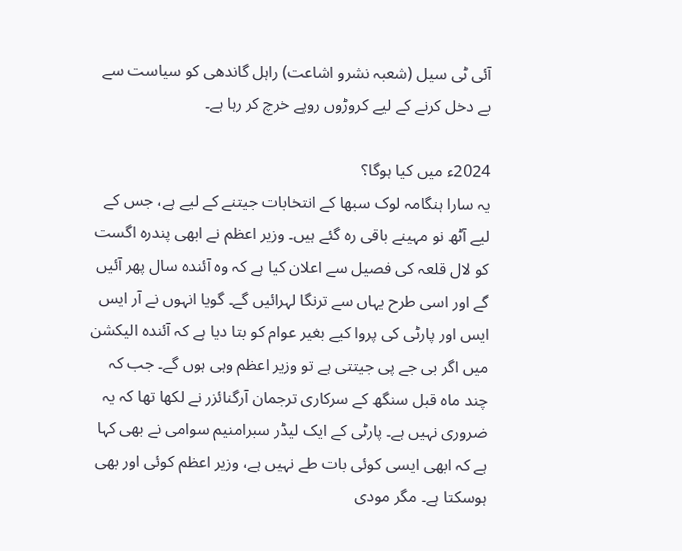آئی ٹی سیل (شعبہ نشرو اشاعت) راہل گاندھی کو سیاست سے بے دخل کرنے کے لیے کروڑوں روپے خرچ کر رہا ہے۔

2024ء میں کیا ہوگا؟
یہ سارا ہنگامہ لوک سبھا کے انتخابات جیتنے کے لیے ہے، جس کے لیے آٹھ نو مہینے باقی رہ گئے ہیں۔ وزیر اعظم نے ابھی پندرہ اگست کو لال قلعہ کی فصیل سے اعلان کیا ہے کہ وہ آئندہ سال پھر آئیں گے اور اسی طرح یہاں سے ترنگا لہرائیں گے۔ گویا انہوں نے آر ایس ایس اور پارٹی کی پروا کیے بغیر عوام کو بتا دیا ہے کہ آئندہ الیکشن میں اگر بی جے پی جیتتی ہے تو وزیر اعظم وہی ہوں گے۔ جب کہ چند ماہ قبل سنگھ کے سرکاری ترجمان آرگنائزر نے لکھا تھا کہ یہ ضروری نہیں ہے۔ پارٹی کے ایک لیڈر سبرامنیم سوامی نے بھی کہا ہے کہ ابھی ایسی کوئی بات طے نہیں ہے، وزیر اعظم کوئی اور بھی ہوسکتا ہے۔ مگر مودی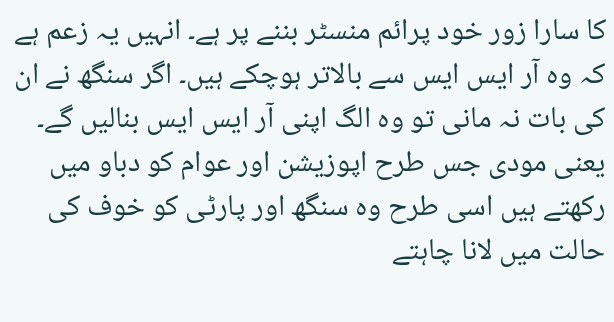کا سارا زور خود پرائم منسٹر بننے پر ہے۔ انہیں یہ زعم ہے کہ وہ آر ایس ایس سے بالاتر ہوچکے ہیں۔ اگر سنگھ نے ان کی بات نہ مانی تو وہ الگ اپنی آر ایس ایس بنالیں گے۔ یعنی مودی جس طرح اپوزیشن اور عوام کو دباو میں رکھتے ہیں اسی طرح وہ سنگھ اور پارٹی کو خوف کی حالت میں لانا چاہتے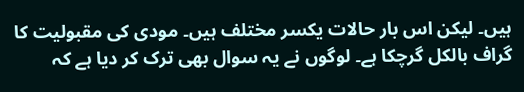ہیں۔ لیکن اس بار حالات یکسر مختلف ہیں۔ مودی کی مقبولیت کا گراف بالکل گرچکا ہے۔ لوگوں نے یہ سوال بھی ترک کر دیا ہے کہ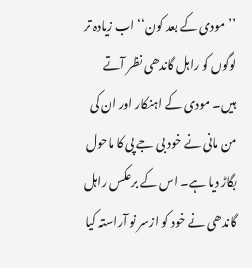’’مودی کے بعد کون‘‘ اب زیادہ تر لوگوں کو راہل گاندھی نظر آتے ہیں۔ مودی کے اہنکار اور ان کی من مانی نے خود بی جے پی کا ماحول بگاڑ دیا ہے۔ اس کے برعکس راہل گاندھی نے خود کو ازسر نو آراستہ کیا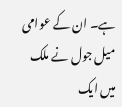ہے۔ ان کے عوامی میل جول نے ملک میں ایک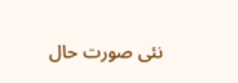نئی صورت حال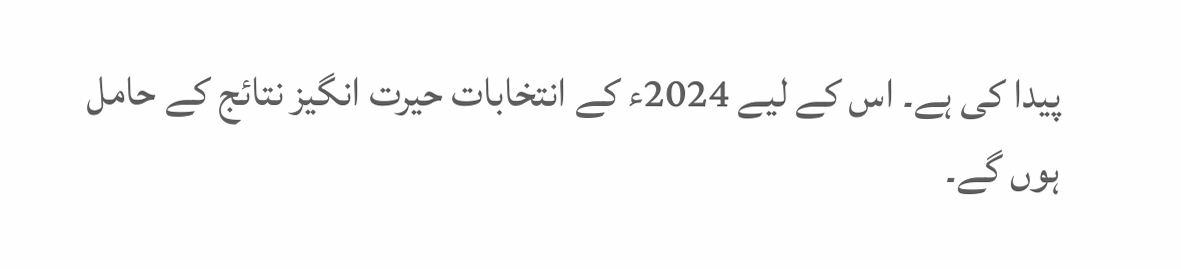پیدا کی ہے۔ اس کے لیے 2024ء کے انتخابات حیرت انگیز نتائج کے حامل ہوں گے۔